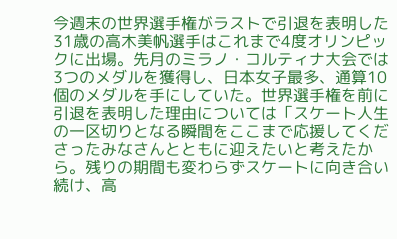今週末の世界選手権がラストで引退を表明した31歳の高木美帆選手はこれまで4度オリンピックに出場。先月のミラノ・コルティナ大会では3つのメダルを獲得し、日本女子最多、通算10個のメダルを手にしていた。世界選手権を前に引退を表明した理由については「スケート人生の一区切りとなる瞬間をここまで応援してくださったみなさんとともに迎えたいと考えたから。残りの期間も変わらずスケートに向き合い続け、高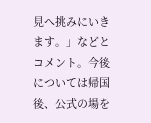見へ挑みにいきます。」などとコメント。今後については帰国後、公式の場を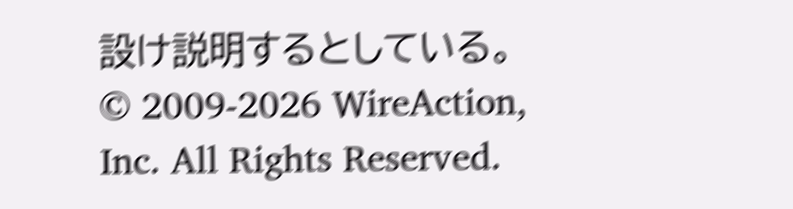設け説明するとしている。
© 2009-2026 WireAction, Inc. All Rights Reserved.